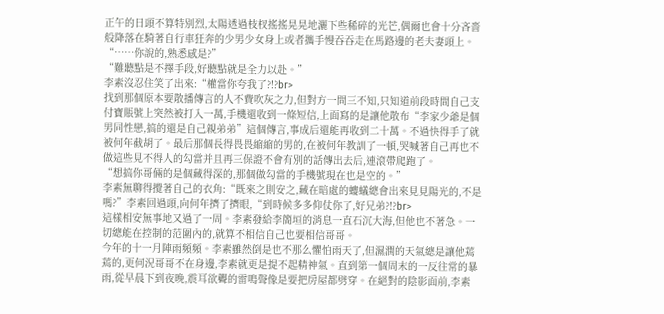正午的日頭不算特別烈,太陽透過枝杈搖搖晃晃地灑下些稀碎的光芒,偶爾也會十分吝嗇般降落在騎著自行車狂奔的少男少女身上或者攜手慢吞吞走在馬路邊的老夫妻頭上。
“……你說的,熟悉感是?”
“難聽點是不擇手段,好聽點就是全力以赴。”
李素沒忍住笑了出來:“權當你夸我了?!?br>
找到那個原本要散播傳言的人不費吹灰之力,但對方一問三不知,只知道前段時間自己支付寶賬號上突然被打入一萬,手機還收到一條短信,上面寫的是讓他散布“李家少爺是個男同性戀,搞的還是自己親弟弟”這個傳言,事成后還能再收到二十萬。不過快得手了就被何年截胡了。最后那個長得畏畏縮縮的男的,在被何年教訓了一頓,哭喊著自己再也不做這些見不得人的勾當并且再三保證不會有別的話傳出去后,連滾帶爬跑了。
“想搞你哥倆的是個藏得深的,那個做勾當的手機號現在也是空的。”
李素無聊得攪著自己的衣角:“既來之則安之,藏在暗處的螻蟻總會出來見見陽光的,不是嗎?”李素回過頭,向何年擠了擠眼,“到時候多多仰仗你了,好兄弟?!?br>
這樣相安無事地又過了一周。李素發給李簡垣的消息一直石沉大海,但他也不著急。一切總能在控制的范圍內的,就算不相信自己也要相信哥哥。
今年的十一月陣雨頻頻。李素雖然倒是也不那么懼怕雨天了,但濕潤的天氣總是讓他蔫蔫的,更何況哥哥不在身邊,李素就更是提不起精神氣。直到第一個周末的一反往常的暴雨,從早晨下到夜晚,震耳欲聾的雷鳴聲像是要把房屋都劈穿。在絕對的陰影面前,李素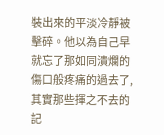裝出來的平淡冷靜被擊碎。他以為自己早就忘了那如同潰爛的傷口般疼痛的過去了,其實那些揮之不去的記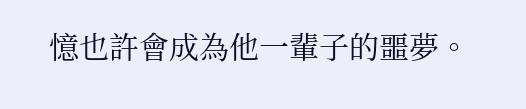憶也許會成為他一輩子的噩夢。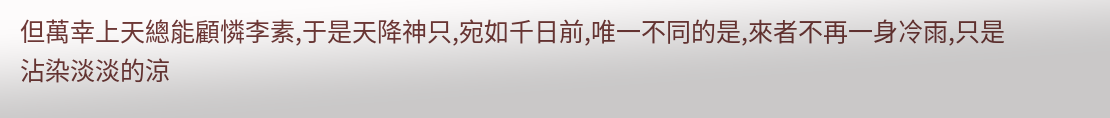但萬幸上天總能顧憐李素,于是天降神只,宛如千日前,唯一不同的是,來者不再一身冷雨,只是沾染淡淡的涼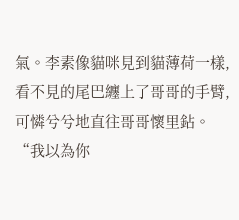氣。李素像貓咪見到貓薄荷一樣,看不見的尾巴纏上了哥哥的手臂,可憐兮兮地直往哥哥懷里鉆。
“我以為你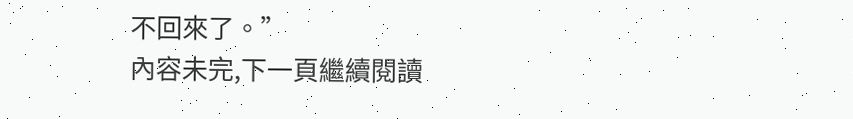不回來了。”
內容未完,下一頁繼續閱讀